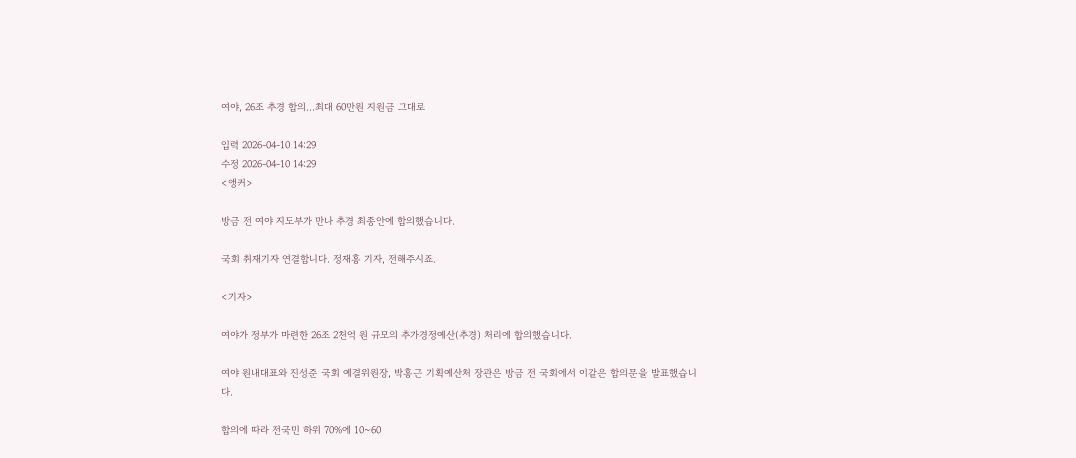여야, 26조 추경 합의…최대 60만원 지원금 그대로

입력 2026-04-10 14:29
수정 2026-04-10 14:29
<앵커>

방금 전 여야 지도부가 만나 추경 최종안에 합의했습니다.

국회 취재기자 연결합니다. 정재홍 기자, 전해주시죠.

<기자>

여야가 정부가 마련한 26조 2천억 원 규모의 추가경정예산(추경) 처리에 합의했습니다.

여야 원내대표와 진성준 국회 예결위원장, 박홍근 기획예산처 장관은 방금 전 국회에서 이같은 합의문을 발표했습니다.

합의에 따라 전국민 하위 70%에 10~60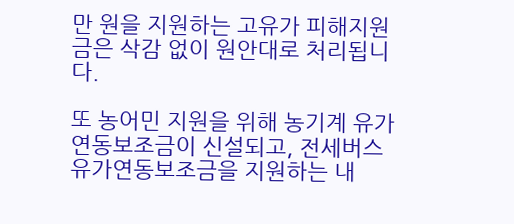만 원을 지원하는 고유가 피해지원금은 삭감 없이 원안대로 처리됩니다.

또 농어민 지원을 위해 농기계 유가연동보조금이 신설되고, 전세버스 유가연동보조금을 지원하는 내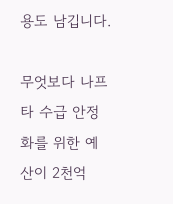용도 남깁니다.

무엇보다 나프타 수급 안정화를 위한 예산이 2천억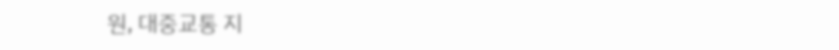원, 대중교통 지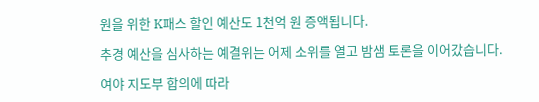원을 위한 K패스 할인 예산도 1천억 원 증액됩니다.

추경 예산을 심사하는 예결위는 어제 소위를 열고 밤샘 토론을 이어갔습니다.

여야 지도부 합의에 따라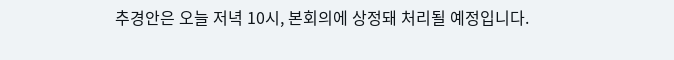추경안은 오늘 저녁 10시, 본회의에 상정돼 처리될 예정입니다.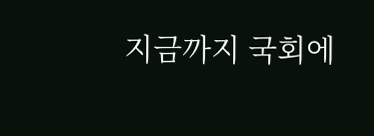지금까지 국회에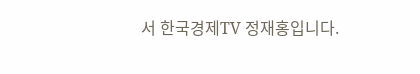서 한국경제TV 정재홍입니다.